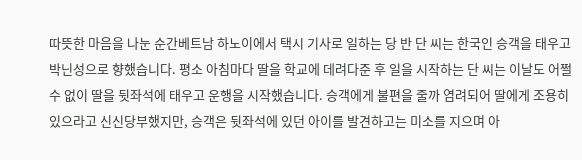따뜻한 마음을 나눈 순간베트남 하노이에서 택시 기사로 일하는 당 반 단 씨는 한국인 승객을 태우고 박닌성으로 향했습니다. 평소 아침마다 딸을 학교에 데려다준 후 일을 시작하는 단 씨는 이날도 어쩔 수 없이 딸을 뒷좌석에 태우고 운행을 시작했습니다. 승객에게 불편을 줄까 염려되어 딸에게 조용히 있으라고 신신당부했지만, 승객은 뒷좌석에 있던 아이를 발견하고는 미소를 지으며 아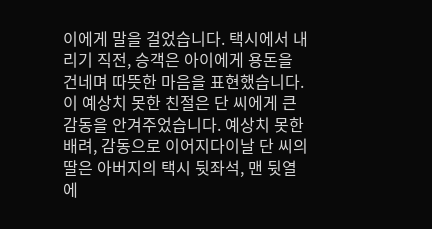이에게 말을 걸었습니다. 택시에서 내리기 직전, 승객은 아이에게 용돈을 건네며 따뜻한 마음을 표현했습니다. 이 예상치 못한 친절은 단 씨에게 큰 감동을 안겨주었습니다. 예상치 못한 배려, 감동으로 이어지다이날 단 씨의 딸은 아버지의 택시 뒷좌석, 맨 뒷열에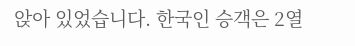앉아 있었습니다. 한국인 승객은 2열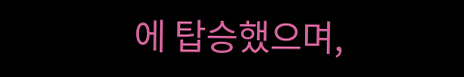에 탑승했으며,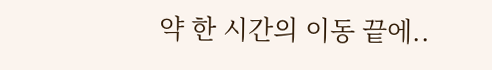약 한 시간의 이동 끝에..